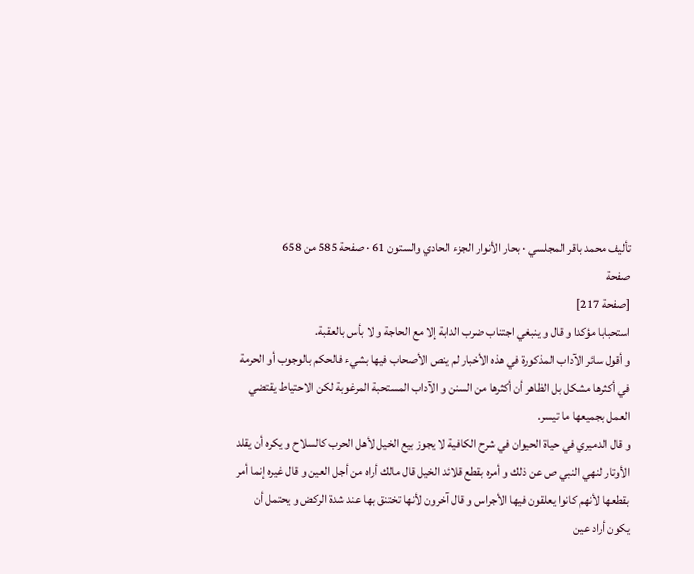تأليف محمد باقر المجلسي · بحار الأنوار الجزء الحادي والستون 61 · صفحة 585 من 658
صفحة
[صفحة 217]
استحبابا مؤكدا و قال و ينبغي اجتناب ضرب الدابة إلا مع الحاجة و لا بأس بالعقبة.
و أقول سائر الآداب المذكورة في هذه الأخبار لم ينص الأصحاب فيها بشيء فالحكم بالوجوب أو الحرمة في أكثرها مشكل بل الظاهر أن أكثرها من السنن و الآداب المستحبة المرغوبة لكن الاحتياط يقتضي العمل بجميعها ما تيسر.
و قال الدميري في حياة الحيوان في شرح الكافية لا يجوز بيع الخيل لأهل الحرب كالسلاح و يكره أن يقلد الأوتار لنهي النبي ص عن ذلك و أمره بقطع قلائد الخيل قال مالك أراه من أجل العين و قال غيره إنما أمر بقطعها لأنهم كانوا يعلقون فيها الأجراس و قال آخرون لأنها تختنق بها عند شدة الركض و يحتمل أن يكون أراد عين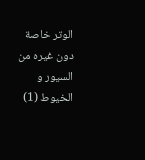الوتر خاصة دون غيره من السيور و الخيوط (1)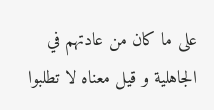على ما كان من عادتهم في الجاهلية و قيل معناه لا تطلبوا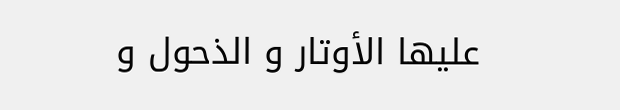عليها الأوتار و الذحول و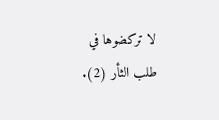لا تركضوها في طلب الثأر (2).